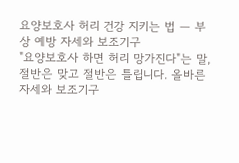요양보호사 허리 건강 지키는 법 — 부상 예방 자세와 보조기구
"요양보호사 하면 허리 망가진다"는 말, 절반은 맞고 절반은 틀립니다. 올바른 자세와 보조기구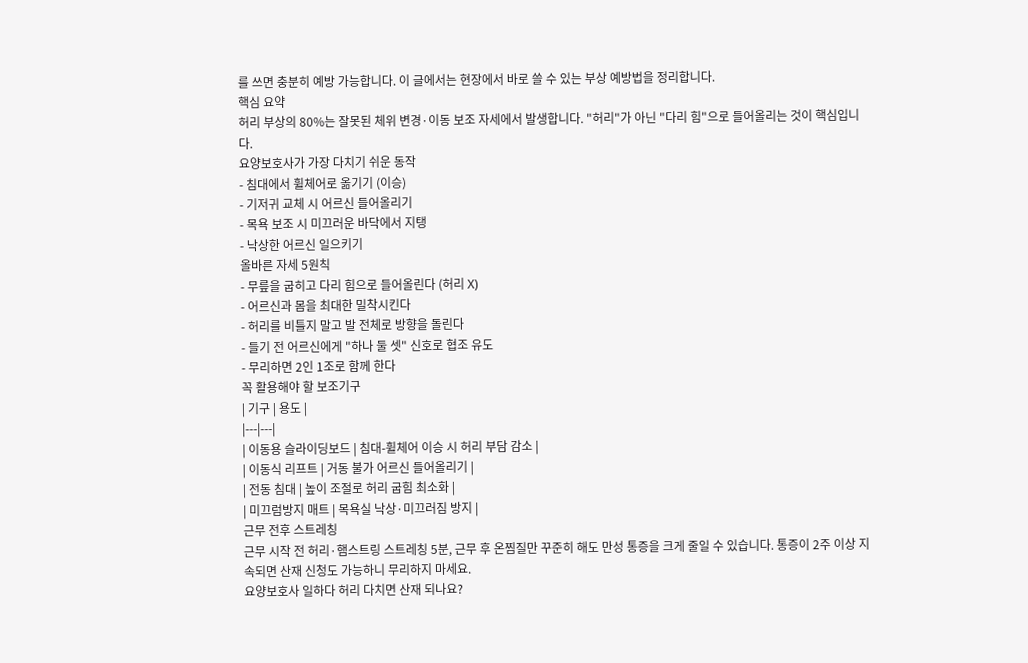를 쓰면 충분히 예방 가능합니다. 이 글에서는 현장에서 바로 쓸 수 있는 부상 예방법을 정리합니다.
핵심 요약
허리 부상의 80%는 잘못된 체위 변경·이동 보조 자세에서 발생합니다. "허리"가 아닌 "다리 힘"으로 들어올리는 것이 핵심입니다.
요양보호사가 가장 다치기 쉬운 동작
- 침대에서 휠체어로 옮기기 (이승)
- 기저귀 교체 시 어르신 들어올리기
- 목욕 보조 시 미끄러운 바닥에서 지탱
- 낙상한 어르신 일으키기
올바른 자세 5원칙
- 무릎을 굽히고 다리 힘으로 들어올린다 (허리 X)
- 어르신과 몸을 최대한 밀착시킨다
- 허리를 비틀지 말고 발 전체로 방향을 돌린다
- 들기 전 어르신에게 "하나 둘 셋" 신호로 협조 유도
- 무리하면 2인 1조로 함께 한다
꼭 활용해야 할 보조기구
| 기구 | 용도 |
|---|---|
| 이동용 슬라이딩보드 | 침대-휠체어 이승 시 허리 부담 감소 |
| 이동식 리프트 | 거동 불가 어르신 들어올리기 |
| 전동 침대 | 높이 조절로 허리 굽힘 최소화 |
| 미끄럼방지 매트 | 목욕실 낙상·미끄러짐 방지 |
근무 전후 스트레칭
근무 시작 전 허리·햄스트링 스트레칭 5분, 근무 후 온찜질만 꾸준히 해도 만성 통증을 크게 줄일 수 있습니다. 통증이 2주 이상 지속되면 산재 신청도 가능하니 무리하지 마세요.
요양보호사 일하다 허리 다치면 산재 되나요?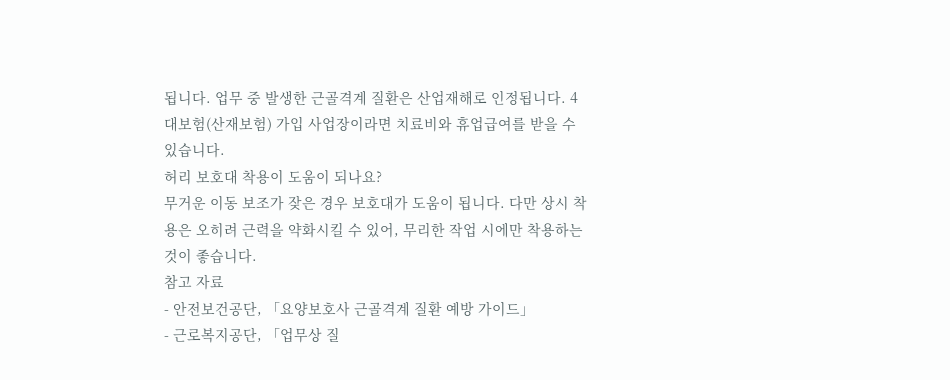됩니다. 업무 중 발생한 근골격계 질환은 산업재해로 인정됩니다. 4대보험(산재보험) 가입 사업장이라면 치료비와 휴업급여를 받을 수 있습니다.
허리 보호대 착용이 도움이 되나요?
무거운 이동 보조가 잦은 경우 보호대가 도움이 됩니다. 다만 상시 착용은 오히려 근력을 약화시킬 수 있어, 무리한 작업 시에만 착용하는 것이 좋습니다.
참고 자료
- 안전보건공단, 「요양보호사 근골격계 질환 예방 가이드」
- 근로복지공단, 「업무상 질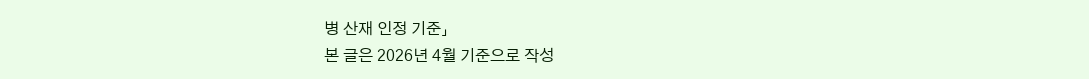병 산재 인정 기준」
본 글은 2026년 4월 기준으로 작성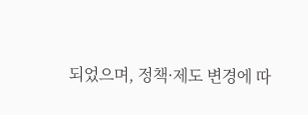되었으며, 정책·제도 변경에 따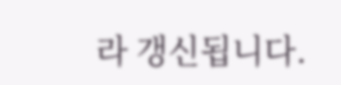라 갱신됩니다.